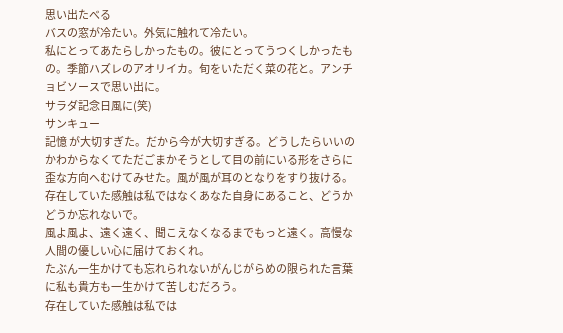思い出たべる
バスの窓が冷たい。外気に触れて冷たい。
私にとってあたらしかったもの。彼にとってうつくしかったもの。季節ハズレのアオリイカ。旬をいただく菜の花と。アンチョビソースで思い出に。
サラダ記念日風に(笑)
サンキュー
記憶 が大切すぎた。だから今が大切すぎる。どうしたらいいのかわからなくてただごまかそうとして目の前にいる形をさらに歪な方向へむけてみせた。風が風が耳のとなりをすり抜ける。
存在していた感触は私ではなくあなた自身にあること、どうかどうか忘れないで。
風よ風よ、遠く遠く、聞こえなくなるまでもっと遠く。高慢な人間の優しい心に届けておくれ。
たぶん一生かけても忘れられないがんじがらめの限られた言葉に私も貴方も一生かけて苦しむだろう。
存在していた感触は私では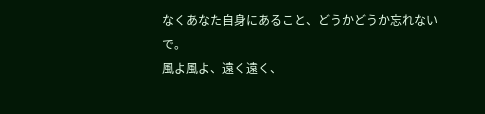なくあなた自身にあること、どうかどうか忘れないで。
風よ風よ、遠く遠く、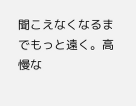聞こえなくなるまでもっと遠く。高慢な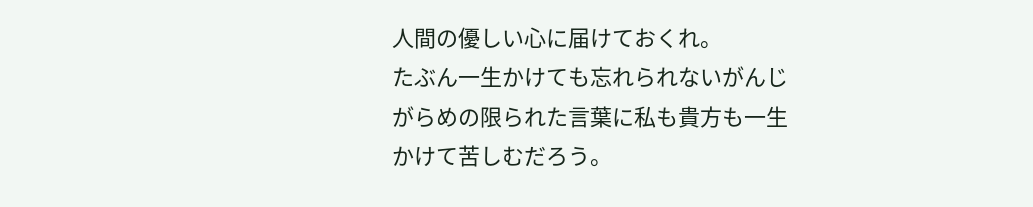人間の優しい心に届けておくれ。
たぶん一生かけても忘れられないがんじがらめの限られた言葉に私も貴方も一生かけて苦しむだろう。